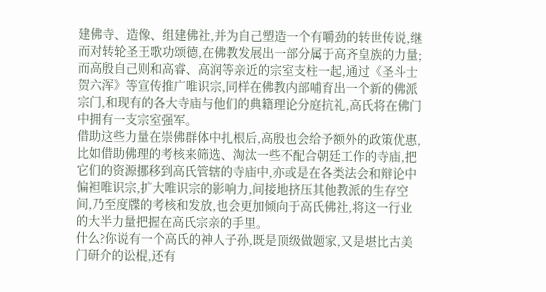建佛寺、造像、组建佛社,并为自己塑造一个有嚼劲的转世传说,继而对转轮圣王歌功颂德,在佛教发展出一部分属于高齐皇族的力量;
而高殷自己则和高睿、高润等亲近的宗室支柱一起,通过《圣斗士贺六浑》等宣传推广唯识宗,同样在佛教内部哺育出一个新的佛派宗门,和现有的各大寺庙与他们的典籍理论分庭抗礼,高氏将在佛门中拥有一支宗室强军。
借助这些力量在崇佛群体中扎根后,高殷也会给予额外的政策优惠,比如借助佛理的考核来筛选、淘汰一些不配合朝廷工作的寺庙,把它们的资源挪移到高氏管辖的寺庙中,亦或是在各类法会和辩论中偏袒唯识宗,扩大唯识宗的影响力,间接地挤压其他教派的生存空间,乃至度牒的考核和发放,也会更加倾向于高氏佛社,将这一行业的大半力量把握在高氏宗亲的手里。
什么?你说有一个高氏的神人子孙,既是顶级做题家,又是堪比古美门研介的讼棍,还有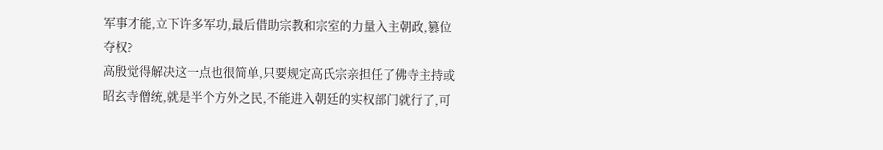军事才能,立下许多军功,最后借助宗教和宗室的力量入主朝政,篡位夺权?
高殷觉得解决这一点也很简单,只要规定高氏宗亲担任了佛寺主持或昭玄寺僧统,就是半个方外之民,不能进入朝廷的实权部门就行了,可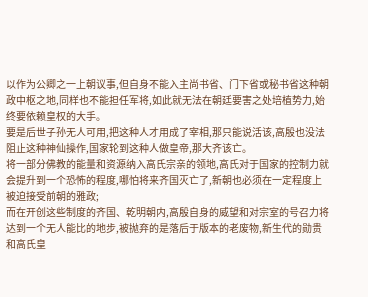以作为公卿之一上朝议事,但自身不能入主尚书省、门下省或秘书省这种朝政中枢之地,同样也不能担任军将,如此就无法在朝廷要害之处培植势力,始终要依赖皇权的大手。
要是后世子孙无人可用,把这种人才用成了宰相,那只能说活该,高殷也没法阻止这种神仙操作,国家轮到这种人做皇帝,那大齐该亡。
将一部分佛教的能量和资源纳入高氏宗亲的领地,高氏对于国家的控制力就会提升到一个恐怖的程度,哪怕将来齐国灭亡了,新朝也必须在一定程度上被迫接受前朝的雅政;
而在开创这些制度的齐国、乾明朝内,高殷自身的威望和对宗室的号召力将达到一个无人能比的地步,被抛弃的是落后于版本的老废物,新生代的勋贵和高氏皇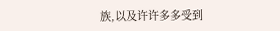族,以及许许多多受到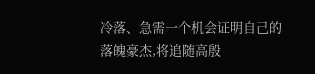冷落、急需一个机会证明自己的落魄豪杰,将追随高殷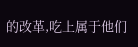的改革,吃上属于他们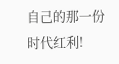自己的那一份时代红利!